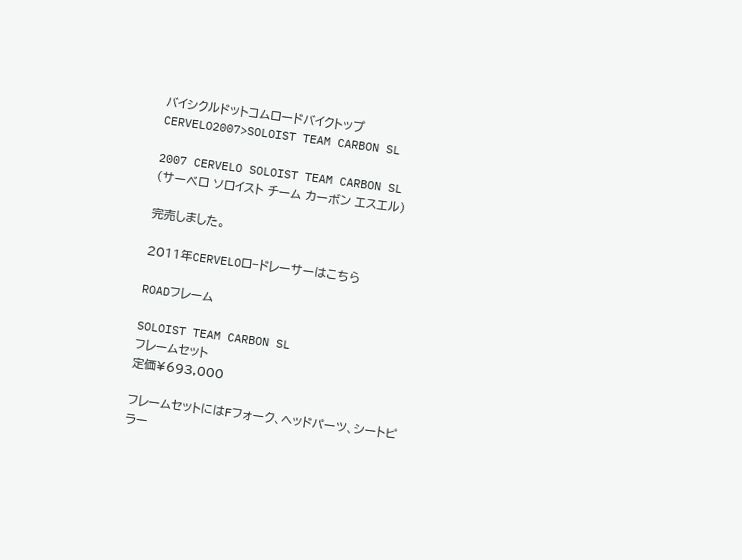バイシクルドットコムロードバイクトップCERVELO2007>SOLOIST TEAM CARBON SL

2007 CERVELO SOLOIST TEAM CARBON SL
(サーベロ ソロイスト チーム カーボン エスエル)

完売しました。

2011年CERVELOロ−ドレーサーはこちら

ROADフレーム

SOLOIST TEAM CARBON SL
フレームセット
定価¥693,000

フレームセットにはFフォーク、ヘッドパーツ、シートピラー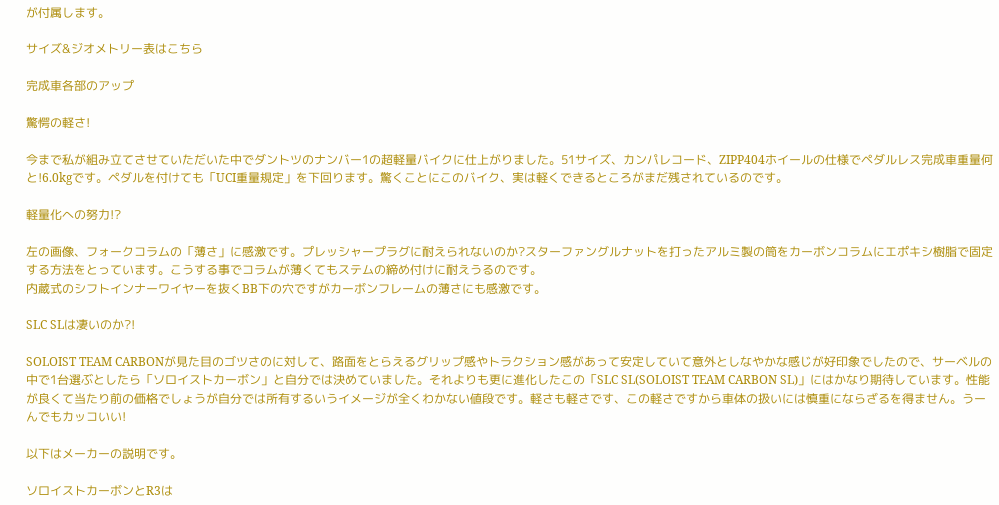が付属します。

サイズ&ジオメトリー表はこちら

完成車各部のアップ

驚愕の軽さ!

今まで私が組み立てさせていただいた中でダントツのナンバー1の超軽量バイクに仕上がりました。51サイズ、カンパレコード、ZIPP404ホイールの仕様でペダルレス完成車重量何と!6.0kgです。ペダルを付けても「UCI重量規定」を下回ります。驚くことにこのバイク、実は軽くできるところがまだ残されているのです。

軽量化への努力!?

左の画像、フォークコラムの「薄さ」に感激です。プレッシャープラグに耐えられないのか?スターファングルナットを打ったアルミ製の筒をカーボンコラムにエポキシ樹脂で固定する方法をとっています。こうする事でコラムが薄くてもステムの締め付けに耐えうるのです。
内蔵式のシフトインナーワイヤーを抜くBB下の穴ですがカーボンフレームの薄さにも感激です。

SLC SLは凄いのか?!

SOLOIST TEAM CARBONが見た目のゴツさのに対して、路面をとらえるグリップ感やトラクション感があって安定していて意外としなやかな感じが好印象でしたので、サーベルの中で1台選ぶとしたら「ソロイストカーボン」と自分では決めていました。それよりも更に進化したこの「SLC SL(SOLOIST TEAM CARBON SL)」にはかなり期待しています。性能が良くて当たり前の価格でしょうが自分では所有するいうイメージが全くわかない値段です。軽さも軽さです、この軽さですから車体の扱いには慎重にならざるを得ません。うーんでもカッコいい!

以下はメーカーの説明です。

ソロイストカーボンとR3は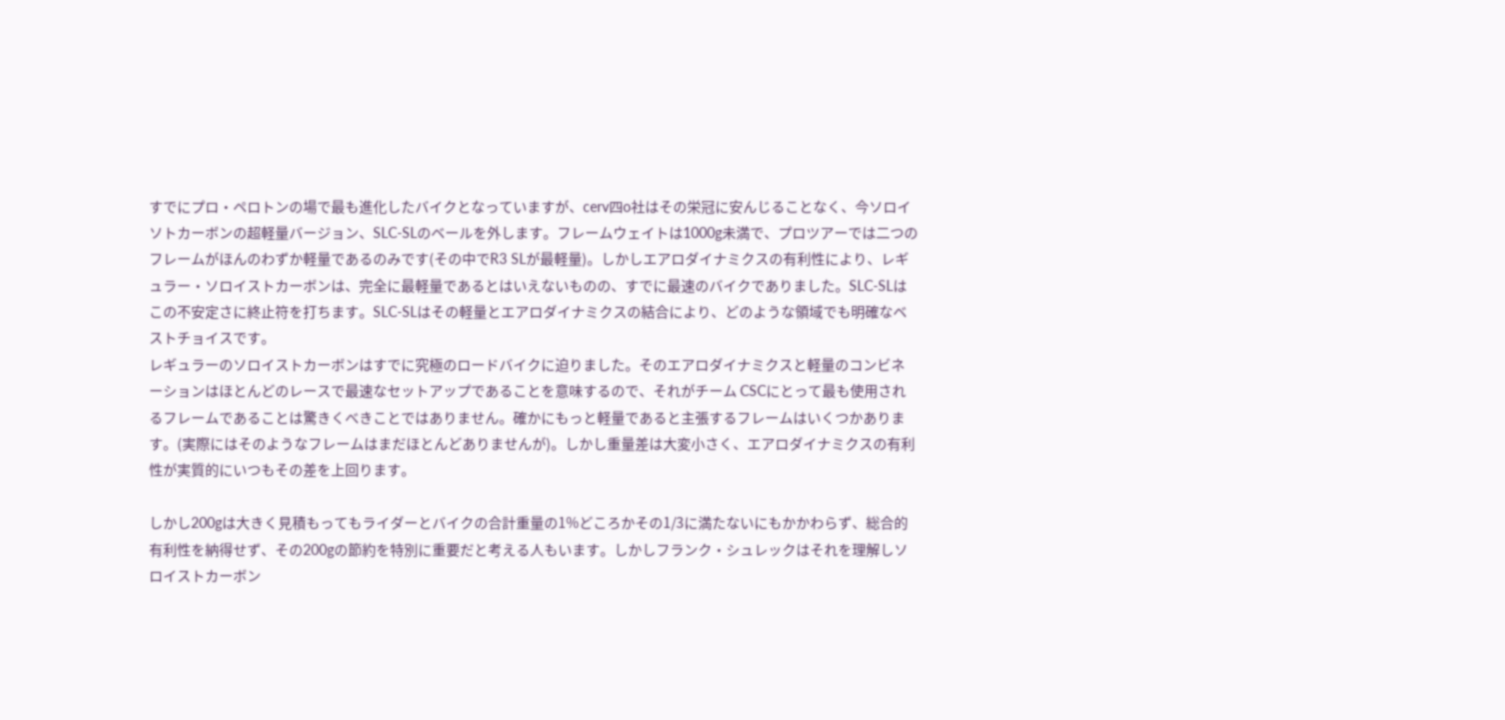すでにプロ・ペロトンの場で最も進化したバイクとなっていますが、cerv四o社はその栄冠に安んじることなく、今ソロイソトカーボンの超軽量バージョン、SLC-SLのベールを外します。フレームウェイトは1000g未満で、プロツアーでは二つのフレームがほんのわずか軽量であるのみです(その中でR3 SLが最軽量)。しかしエアロダイナミクスの有利性により、レギュラー・ソロイストカーボンは、完全に最軽量であるとはいえないものの、すでに最速のバイクでありました。SLC-SLはこの不安定さに終止符を打ちます。SLC-SLはその軽量とエアロダイナミクスの結合により、どのような領域でも明確なベストチョイスです。
レギュラーのソロイストカーボンはすでに究極のロードバイクに迫りました。そのエアロダイナミクスと軽量のコンビネーションはほとんどのレースで最速なセットアップであることを意味するので、それがチーム CSCにとって最も使用されるフレームであることは驚きくべきことではありません。確かにもっと軽量であると主張するフレームはいくつかあります。(実際にはそのようなフレームはまだほとんどありませんが)。しかし重量差は大変小さく、エアロダイナミクスの有利性が実質的にいつもその差を上回ります。

しかし200gは大きく見積もってもライダーとバイクの合計重量の1%どころかその1/3に満たないにもかかわらず、総合的有利性を納得せず、その200gの節約を特別に重要だと考える人もいます。しかしフランク・シュレックはそれを理解しソロイストカーボン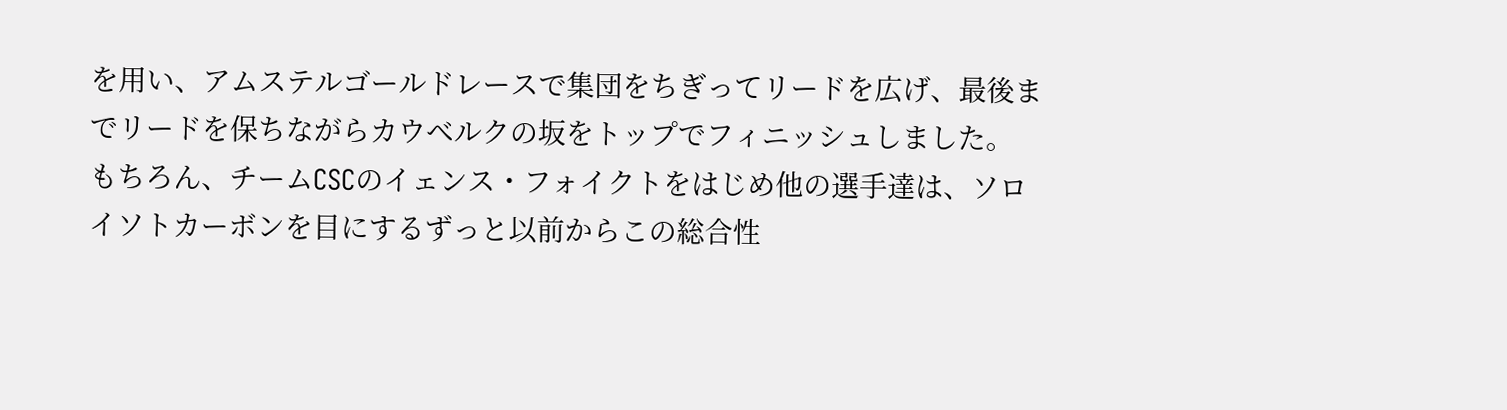を用い、アムステルゴールドレースで集団をちぎってリードを広げ、最後までリードを保ちながらカウベルクの坂をトップでフィニッシュしました。
もちろん、チームCSCのイェンス・フォイクトをはじめ他の選手達は、ソロイソトカーボンを目にするずっと以前からこの総合性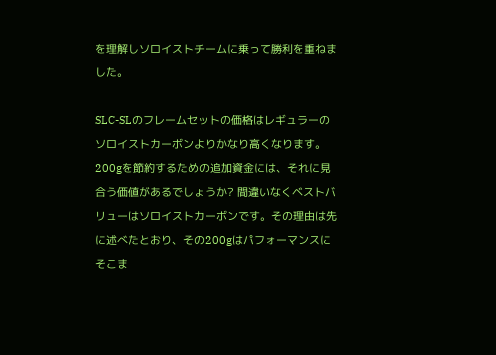を理解しソロイストチームに乗って勝利を重ねました。

SLC-SLのフレームセットの価格はレギュラーのソロイストカーボンよりかなり高くなります。200gを節約するための追加資金には、それに見合う価値があるでしょうか? 間違いなくベストバリューはソロイストカーボンです。その理由は先に述べたとおり、その200gはパフォーマンスにそこま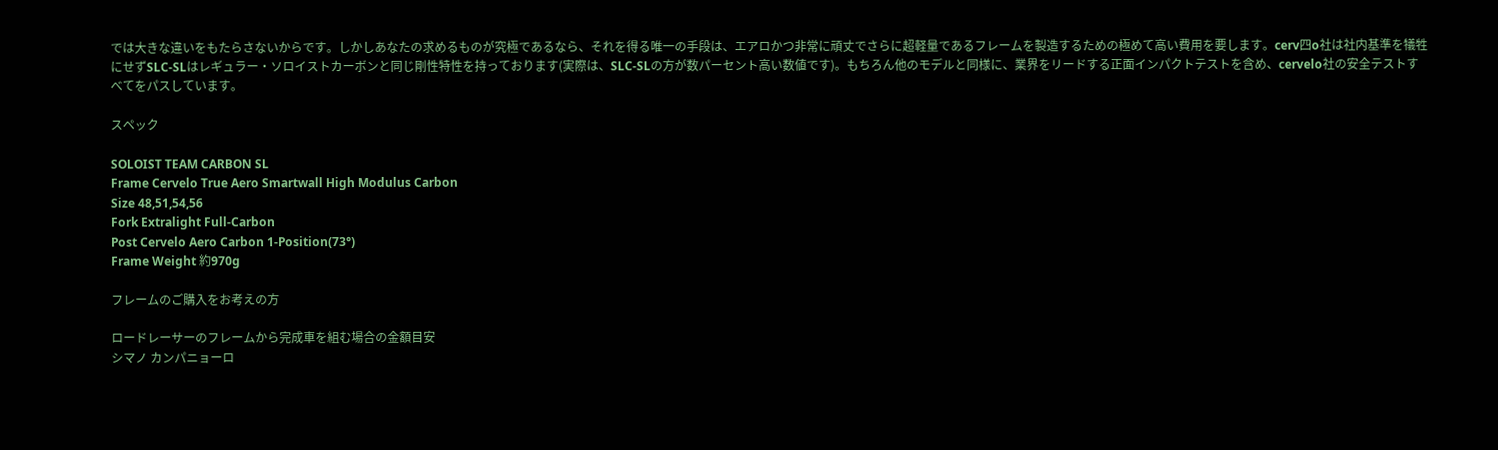では大きな違いをもたらさないからです。しかしあなたの求めるものが究極であるなら、それを得る唯一の手段は、エアロかつ非常に頑丈でさらに超軽量であるフレームを製造するための極めて高い費用を要します。cerv四o社は社内基準を犠牲にせずSLC-SLはレギュラー・ソロイストカーボンと同じ剛性特性を持っております(実際は、SLC-SLの方が数パーセント高い数値です)。もちろん他のモデルと同様に、業界をリードする正面インパクトテストを含め、cervelo社の安全テストすべてをパスしています。

スペック

SOLOIST TEAM CARBON SL
Frame Cervelo True Aero Smartwall High Modulus Carbon
Size 48,51,54,56
Fork Extralight Full-Carbon
Post Cervelo Aero Carbon 1-Position(73°)
Frame Weight 約970g

フレームのご購入をお考えの方

ロードレーサーのフレームから完成車を組む場合の金額目安
シマノ カンパニョーロ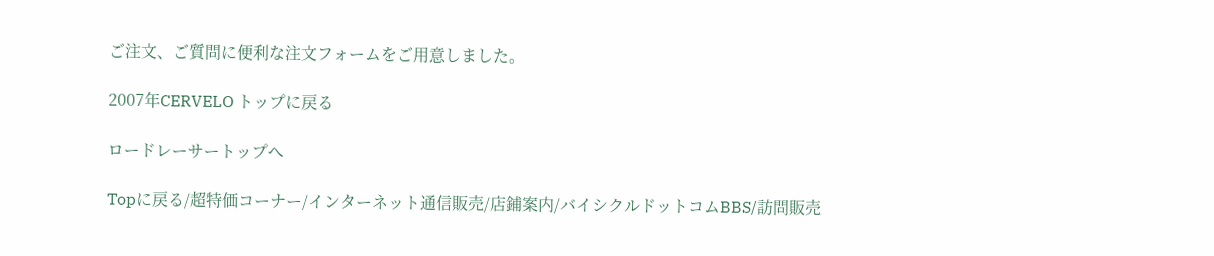ご注文、ご質問に便利な注文フォームをご用意しました。

2007年CERVELO トップに戻る

ロードレーサートップへ

Topに戻る/超特価コーナー/インターネット通信販売/店鋪案内/バイシクルドットコムBBS/訪問販売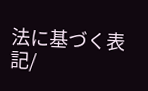法に基づく表記/